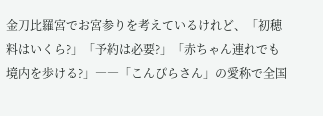金刀比羅宮でお宮参りを考えているけれど、「初穂料はいくら?」「予約は必要?」「赤ちゃん連れでも境内を歩ける?」――「こんぴらさん」の愛称で全国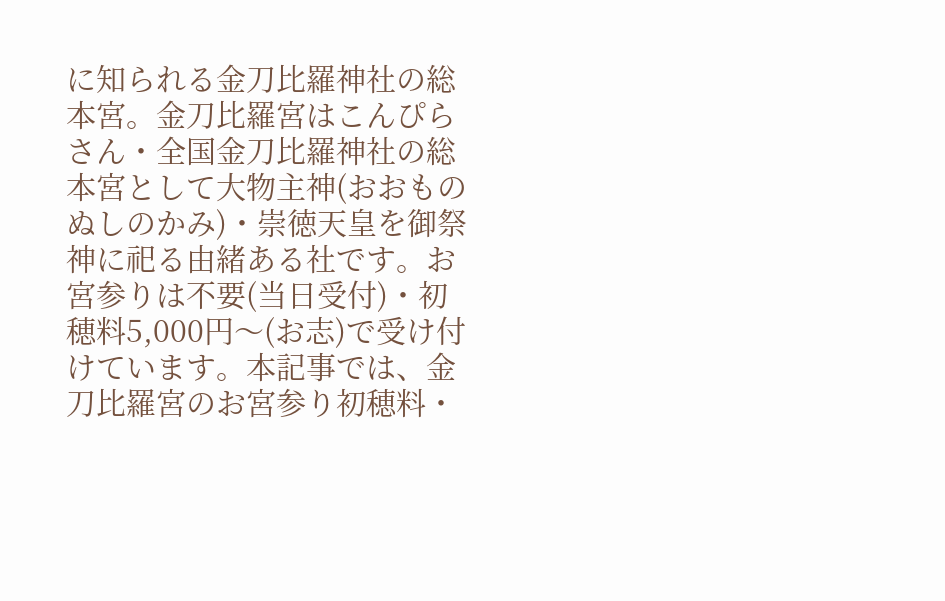に知られる金刀比羅神社の総本宮。金刀比羅宮はこんぴらさん・全国金刀比羅神社の総本宮として大物主神(おおものぬしのかみ)・崇徳天皇を御祭神に祀る由緒ある社です。お宮参りは不要(当日受付)・初穂料5,000円〜(お志)で受け付けています。本記事では、金刀比羅宮のお宮参り初穂料・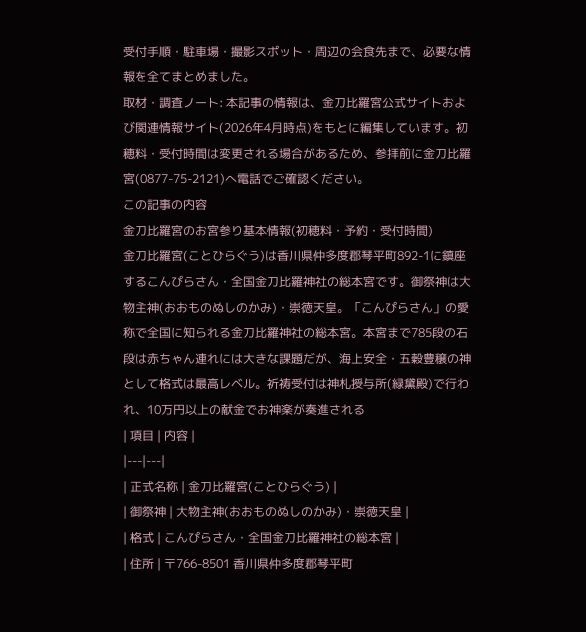受付手順・駐車場・撮影スポット・周辺の会食先まで、必要な情報を全てまとめました。
取材・調査ノート: 本記事の情報は、金刀比羅宮公式サイトおよび関連情報サイト(2026年4月時点)をもとに編集しています。初穂料・受付時間は変更される場合があるため、参拝前に金刀比羅宮(0877-75-2121)へ電話でご確認ください。
この記事の内容
金刀比羅宮のお宮参り基本情報(初穂料・予約・受付時間)
金刀比羅宮(ことひらぐう)は香川県仲多度郡琴平町892-1に鎮座するこんぴらさん・全国金刀比羅神社の総本宮です。御祭神は大物主神(おおものぬしのかみ)・崇徳天皇。「こんぴらさん」の愛称で全国に知られる金刀比羅神社の総本宮。本宮まで785段の石段は赤ちゃん連れには大きな課題だが、海上安全・五穀豊穣の神として格式は最高レベル。祈祷受付は神札授与所(緑黛殿)で行われ、10万円以上の献金でお神楽が奏進される
| 項目 | 内容 |
|---|---|
| 正式名称 | 金刀比羅宮(ことひらぐう) |
| 御祭神 | 大物主神(おおものぬしのかみ)・崇徳天皇 |
| 格式 | こんぴらさん・全国金刀比羅神社の総本宮 |
| 住所 | 〒766-8501 香川県仲多度郡琴平町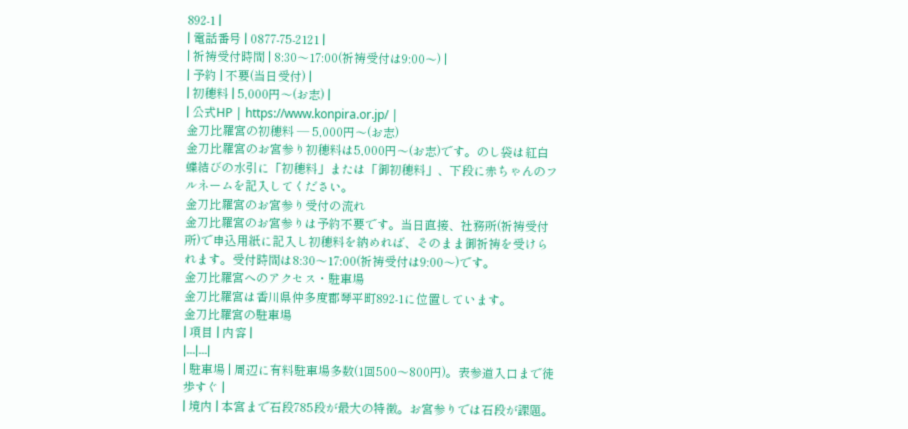892-1 |
| 電話番号 | 0877-75-2121 |
| 祈祷受付時間 | 8:30〜17:00(祈祷受付は9:00〜) |
| 予約 | 不要(当日受付) |
| 初穂料 | 5,000円〜(お志) |
| 公式HP | https://www.konpira.or.jp/ |
金刀比羅宮の初穂料 — 5,000円〜(お志)
金刀比羅宮のお宮参り初穂料は5,000円〜(お志)です。のし袋は紅白蝶結びの水引に「初穂料」または「御初穂料」、下段に赤ちゃんのフルネームを記入してください。
金刀比羅宮のお宮参り受付の流れ
金刀比羅宮のお宮参りは予約不要です。当日直接、社務所(祈祷受付所)で申込用紙に記入し初穂料を納めれば、そのまま御祈祷を受けられます。受付時間は8:30〜17:00(祈祷受付は9:00〜)です。
金刀比羅宮へのアクセス・駐車場
金刀比羅宮は香川県仲多度郡琴平町892-1に位置しています。
金刀比羅宮の駐車場
| 項目 | 内容 |
|---|---|
| 駐車場 | 周辺に有料駐車場多数(1回500〜800円)。表参道入口まで徒歩すぐ |
| 境内 | 本宮まで石段785段が最大の特徴。お宮参りでは石段が課題。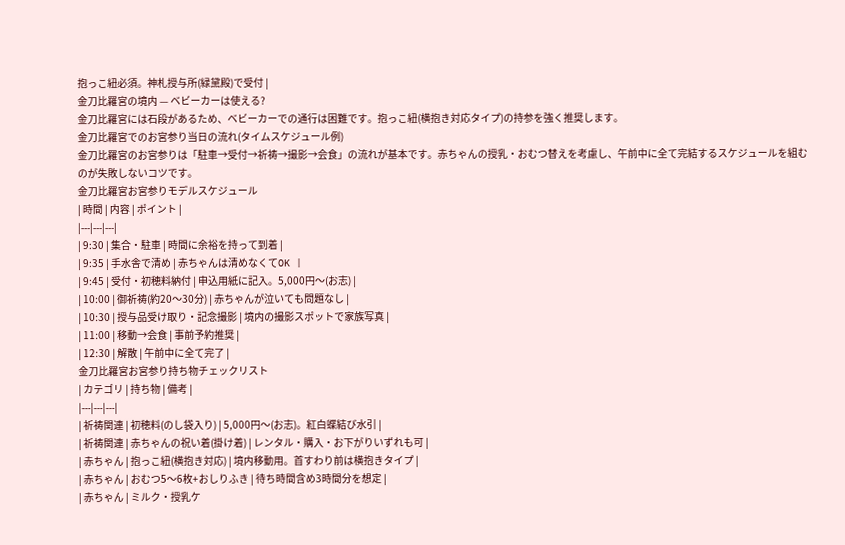抱っこ紐必須。神札授与所(緑黛殿)で受付 |
金刀比羅宮の境内 — ベビーカーは使える?
金刀比羅宮には石段があるため、ベビーカーでの通行は困難です。抱っこ紐(横抱き対応タイプ)の持参を強く推奨します。
金刀比羅宮でのお宮参り当日の流れ(タイムスケジュール例)
金刀比羅宮のお宮参りは「駐車→受付→祈祷→撮影→会食」の流れが基本です。赤ちゃんの授乳・おむつ替えを考慮し、午前中に全て完結するスケジュールを組むのが失敗しないコツです。
金刀比羅宮お宮参りモデルスケジュール
| 時間 | 内容 | ポイント |
|---|---|---|
| 9:30 | 集合・駐車 | 時間に余裕を持って到着 |
| 9:35 | 手水舎で清め | 赤ちゃんは清めなくてOK |
| 9:45 | 受付・初穂料納付 | 申込用紙に記入。5,000円〜(お志) |
| 10:00 | 御祈祷(約20〜30分) | 赤ちゃんが泣いても問題なし |
| 10:30 | 授与品受け取り・記念撮影 | 境内の撮影スポットで家族写真 |
| 11:00 | 移動→会食 | 事前予約推奨 |
| 12:30 | 解散 | 午前中に全て完了 |
金刀比羅宮お宮参り持ち物チェックリスト
| カテゴリ | 持ち物 | 備考 |
|---|---|---|
| 祈祷関連 | 初穂料(のし袋入り) | 5,000円〜(お志)。紅白蝶結び水引 |
| 祈祷関連 | 赤ちゃんの祝い着(掛け着) | レンタル・購入・お下がりいずれも可 |
| 赤ちゃん | 抱っこ紐(横抱き対応) | 境内移動用。首すわり前は横抱きタイプ |
| 赤ちゃん | おむつ5〜6枚+おしりふき | 待ち時間含め3時間分を想定 |
| 赤ちゃん | ミルク・授乳ケ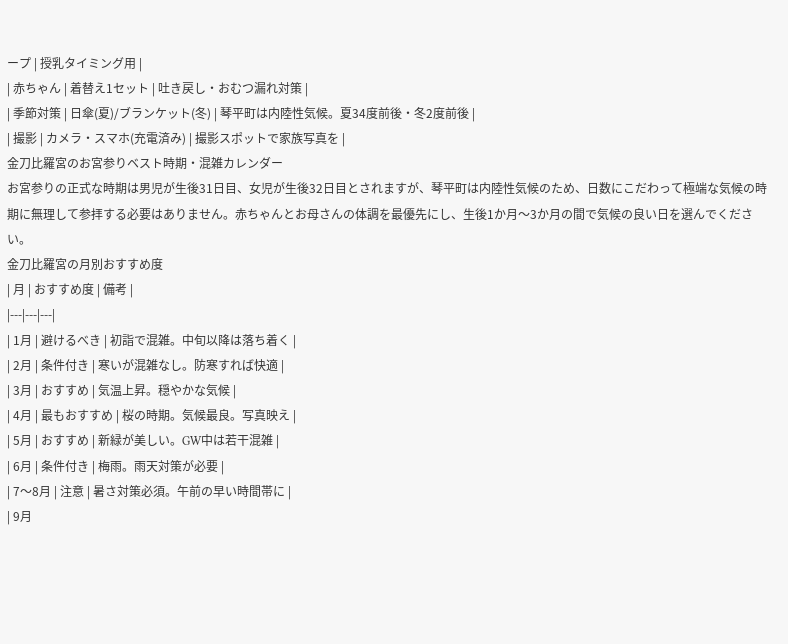ープ | 授乳タイミング用 |
| 赤ちゃん | 着替え1セット | 吐き戻し・おむつ漏れ対策 |
| 季節対策 | 日傘(夏)/ブランケット(冬) | 琴平町は内陸性気候。夏34度前後・冬2度前後 |
| 撮影 | カメラ・スマホ(充電済み) | 撮影スポットで家族写真を |
金刀比羅宮のお宮参りベスト時期・混雑カレンダー
お宮参りの正式な時期は男児が生後31日目、女児が生後32日目とされますが、琴平町は内陸性気候のため、日数にこだわって極端な気候の時期に無理して参拝する必要はありません。赤ちゃんとお母さんの体調を最優先にし、生後1か月〜3か月の間で気候の良い日を選んでください。
金刀比羅宮の月別おすすめ度
| 月 | おすすめ度 | 備考 |
|---|---|---|
| 1月 | 避けるべき | 初詣で混雑。中旬以降は落ち着く |
| 2月 | 条件付き | 寒いが混雑なし。防寒すれば快適 |
| 3月 | おすすめ | 気温上昇。穏やかな気候 |
| 4月 | 最もおすすめ | 桜の時期。気候最良。写真映え |
| 5月 | おすすめ | 新緑が美しい。GW中は若干混雑 |
| 6月 | 条件付き | 梅雨。雨天対策が必要 |
| 7〜8月 | 注意 | 暑さ対策必須。午前の早い時間帯に |
| 9月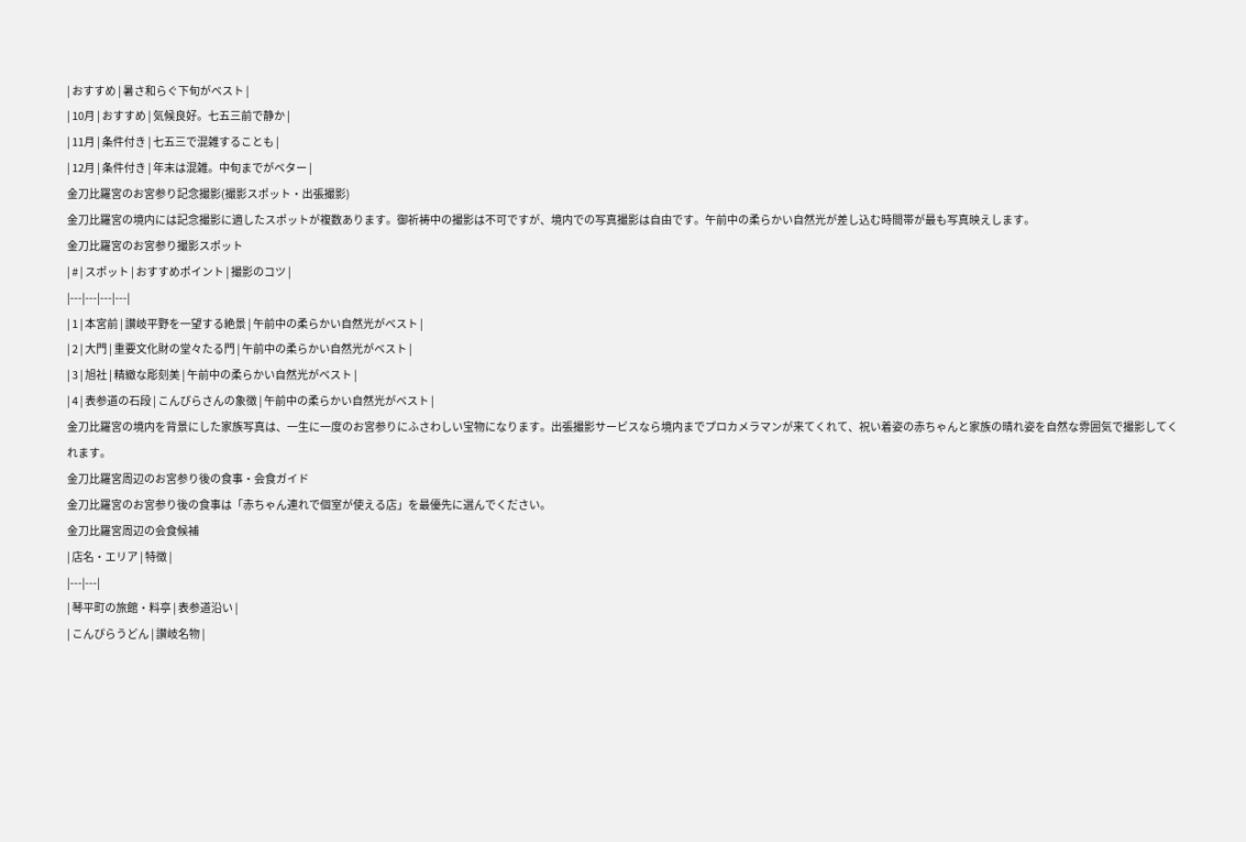| おすすめ | 暑さ和らぐ下旬がベスト |
| 10月 | おすすめ | 気候良好。七五三前で静か |
| 11月 | 条件付き | 七五三で混雑することも |
| 12月 | 条件付き | 年末は混雑。中旬までがベター |
金刀比羅宮のお宮参り記念撮影(撮影スポット・出張撮影)
金刀比羅宮の境内には記念撮影に適したスポットが複数あります。御祈祷中の撮影は不可ですが、境内での写真撮影は自由です。午前中の柔らかい自然光が差し込む時間帯が最も写真映えします。
金刀比羅宮のお宮参り撮影スポット
| # | スポット | おすすめポイント | 撮影のコツ |
|---|---|---|---|
| 1 | 本宮前 | 讃岐平野を一望する絶景 | 午前中の柔らかい自然光がベスト |
| 2 | 大門 | 重要文化財の堂々たる門 | 午前中の柔らかい自然光がベスト |
| 3 | 旭社 | 精緻な彫刻美 | 午前中の柔らかい自然光がベスト |
| 4 | 表参道の石段 | こんぴらさんの象徴 | 午前中の柔らかい自然光がベスト |
金刀比羅宮の境内を背景にした家族写真は、一生に一度のお宮参りにふさわしい宝物になります。出張撮影サービスなら境内までプロカメラマンが来てくれて、祝い着姿の赤ちゃんと家族の晴れ姿を自然な雰囲気で撮影してくれます。
金刀比羅宮周辺のお宮参り後の食事・会食ガイド
金刀比羅宮のお宮参り後の食事は「赤ちゃん連れで個室が使える店」を最優先に選んでください。
金刀比羅宮周辺の会食候補
| 店名・エリア | 特徴 |
|---|---|
| 琴平町の旅館・料亭 | 表参道沿い |
| こんぴらうどん | 讃岐名物 |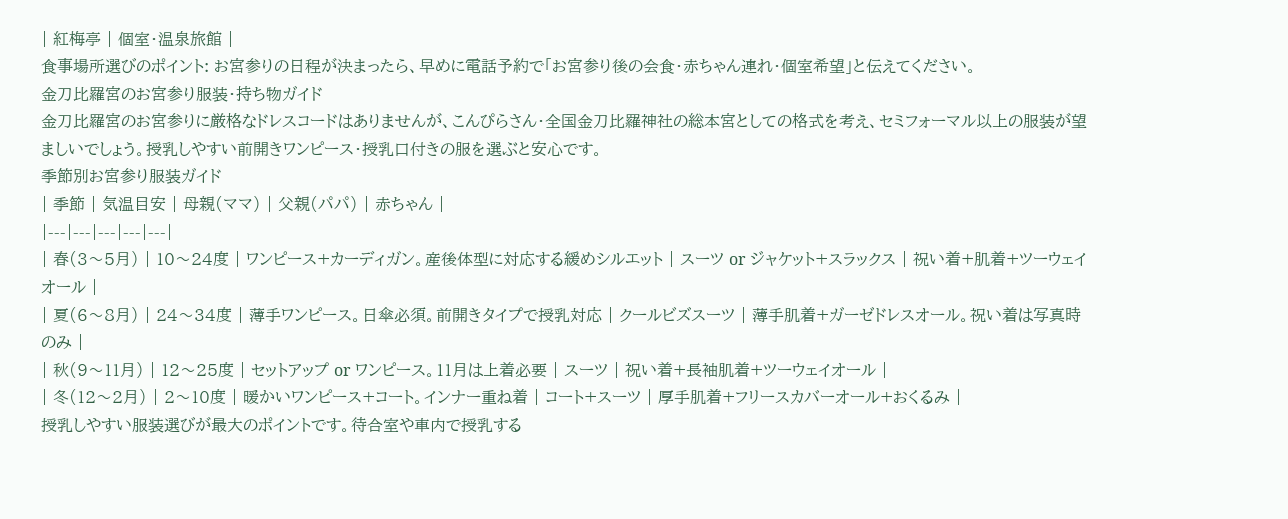| 紅梅亭 | 個室・温泉旅館 |
食事場所選びのポイント: お宮参りの日程が決まったら、早めに電話予約で「お宮参り後の会食・赤ちゃん連れ・個室希望」と伝えてください。
金刀比羅宮のお宮参り服装・持ち物ガイド
金刀比羅宮のお宮参りに厳格なドレスコードはありませんが、こんぴらさん・全国金刀比羅神社の総本宮としての格式を考え、セミフォーマル以上の服装が望ましいでしょう。授乳しやすい前開きワンピース・授乳口付きの服を選ぶと安心です。
季節別お宮参り服装ガイド
| 季節 | 気温目安 | 母親(ママ) | 父親(パパ) | 赤ちゃん |
|---|---|---|---|---|
| 春(3〜5月) | 10〜24度 | ワンピース+カーディガン。産後体型に対応する緩めシルエット | スーツ or ジャケット+スラックス | 祝い着+肌着+ツーウェイオール |
| 夏(6〜8月) | 24〜34度 | 薄手ワンピース。日傘必須。前開きタイプで授乳対応 | クールビズスーツ | 薄手肌着+ガーゼドレスオール。祝い着は写真時のみ |
| 秋(9〜11月) | 12〜25度 | セットアップ or ワンピース。11月は上着必要 | スーツ | 祝い着+長袖肌着+ツーウェイオール |
| 冬(12〜2月) | 2〜10度 | 暖かいワンピース+コート。インナー重ね着 | コート+スーツ | 厚手肌着+フリースカバーオール+おくるみ |
授乳しやすい服装選びが最大のポイントです。待合室や車内で授乳する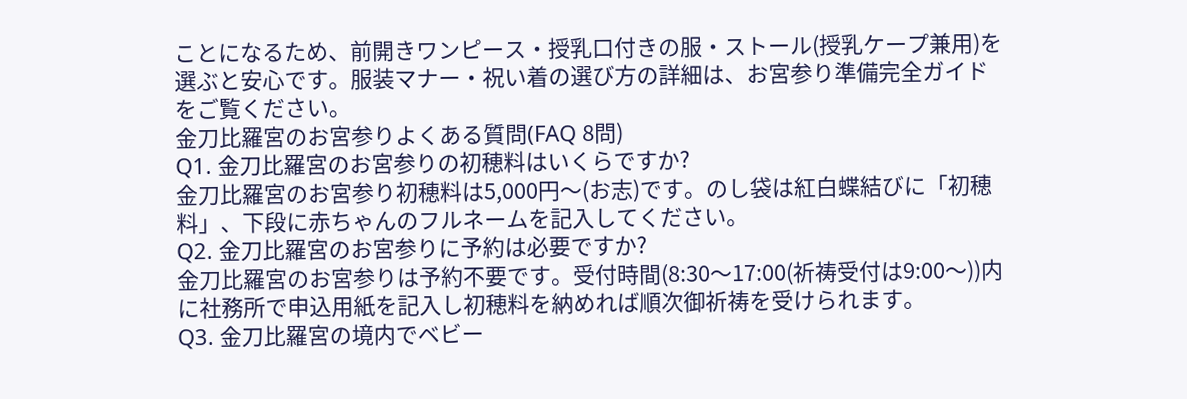ことになるため、前開きワンピース・授乳口付きの服・ストール(授乳ケープ兼用)を選ぶと安心です。服装マナー・祝い着の選び方の詳細は、お宮参り準備完全ガイドをご覧ください。
金刀比羅宮のお宮参りよくある質問(FAQ 8問)
Q1. 金刀比羅宮のお宮参りの初穂料はいくらですか?
金刀比羅宮のお宮参り初穂料は5,000円〜(お志)です。のし袋は紅白蝶結びに「初穂料」、下段に赤ちゃんのフルネームを記入してください。
Q2. 金刀比羅宮のお宮参りに予約は必要ですか?
金刀比羅宮のお宮参りは予約不要です。受付時間(8:30〜17:00(祈祷受付は9:00〜))内に社務所で申込用紙を記入し初穂料を納めれば順次御祈祷を受けられます。
Q3. 金刀比羅宮の境内でベビー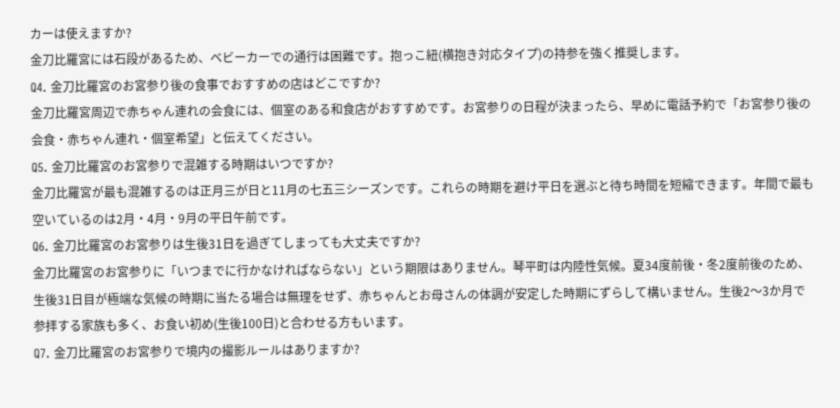カーは使えますか?
金刀比羅宮には石段があるため、ベビーカーでの通行は困難です。抱っこ紐(横抱き対応タイプ)の持参を強く推奨します。
Q4. 金刀比羅宮のお宮参り後の食事でおすすめの店はどこですか?
金刀比羅宮周辺で赤ちゃん連れの会食には、個室のある和食店がおすすめです。お宮参りの日程が決まったら、早めに電話予約で「お宮参り後の会食・赤ちゃん連れ・個室希望」と伝えてください。
Q5. 金刀比羅宮のお宮参りで混雑する時期はいつですか?
金刀比羅宮が最も混雑するのは正月三が日と11月の七五三シーズンです。これらの時期を避け平日を選ぶと待ち時間を短縮できます。年間で最も空いているのは2月・4月・9月の平日午前です。
Q6. 金刀比羅宮のお宮参りは生後31日を過ぎてしまっても大丈夫ですか?
金刀比羅宮のお宮参りに「いつまでに行かなければならない」という期限はありません。琴平町は内陸性気候。夏34度前後・冬2度前後のため、生後31日目が極端な気候の時期に当たる場合は無理をせず、赤ちゃんとお母さんの体調が安定した時期にずらして構いません。生後2〜3か月で参拝する家族も多く、お食い初め(生後100日)と合わせる方もいます。
Q7. 金刀比羅宮のお宮参りで境内の撮影ルールはありますか?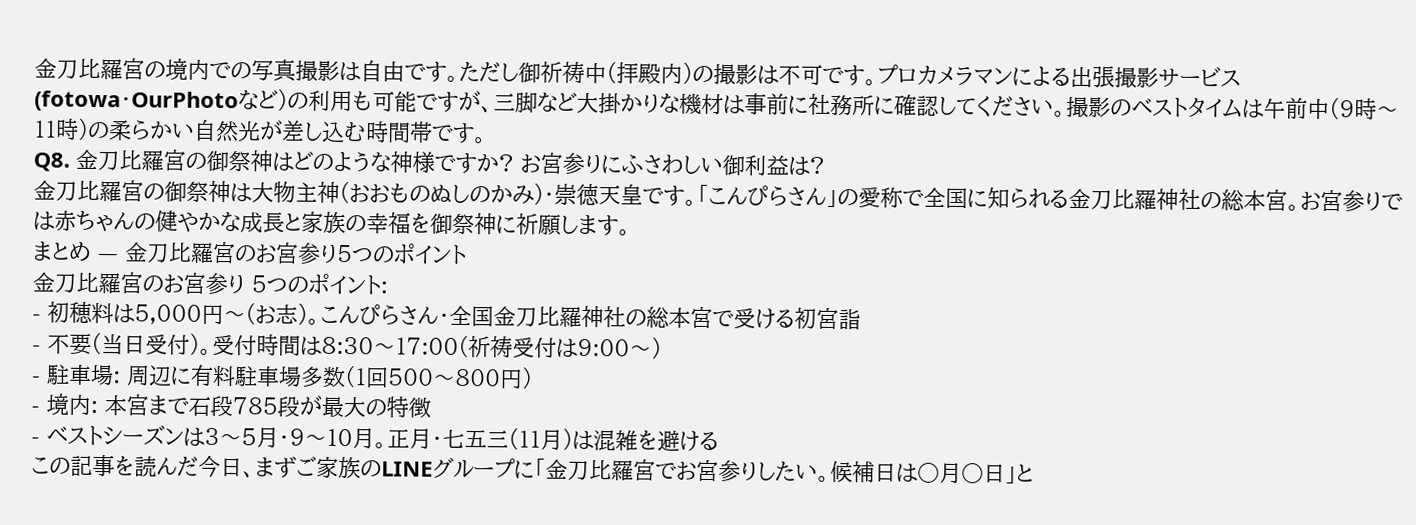金刀比羅宮の境内での写真撮影は自由です。ただし御祈祷中(拝殿内)の撮影は不可です。プロカメラマンによる出張撮影サービス(fotowa・OurPhotoなど)の利用も可能ですが、三脚など大掛かりな機材は事前に社務所に確認してください。撮影のベストタイムは午前中(9時〜11時)の柔らかい自然光が差し込む時間帯です。
Q8. 金刀比羅宮の御祭神はどのような神様ですか? お宮参りにふさわしい御利益は?
金刀比羅宮の御祭神は大物主神(おおものぬしのかみ)・崇徳天皇です。「こんぴらさん」の愛称で全国に知られる金刀比羅神社の総本宮。お宮参りでは赤ちゃんの健やかな成長と家族の幸福を御祭神に祈願します。
まとめ — 金刀比羅宮のお宮参り5つのポイント
金刀比羅宮のお宮参り 5つのポイント:
- 初穂料は5,000円〜(お志)。こんぴらさん・全国金刀比羅神社の総本宮で受ける初宮詣
- 不要(当日受付)。受付時間は8:30〜17:00(祈祷受付は9:00〜)
- 駐車場: 周辺に有料駐車場多数(1回500〜800円)
- 境内: 本宮まで石段785段が最大の特徴
- ベストシーズンは3〜5月・9〜10月。正月・七五三(11月)は混雑を避ける
この記事を読んだ今日、まずご家族のLINEグループに「金刀比羅宮でお宮参りしたい。候補日は○月○日」と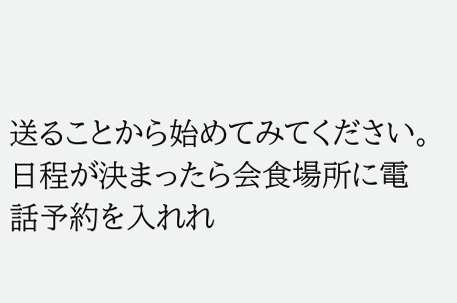送ることから始めてみてください。日程が決まったら会食場所に電話予約を入れれ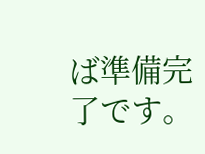ば準備完了です。